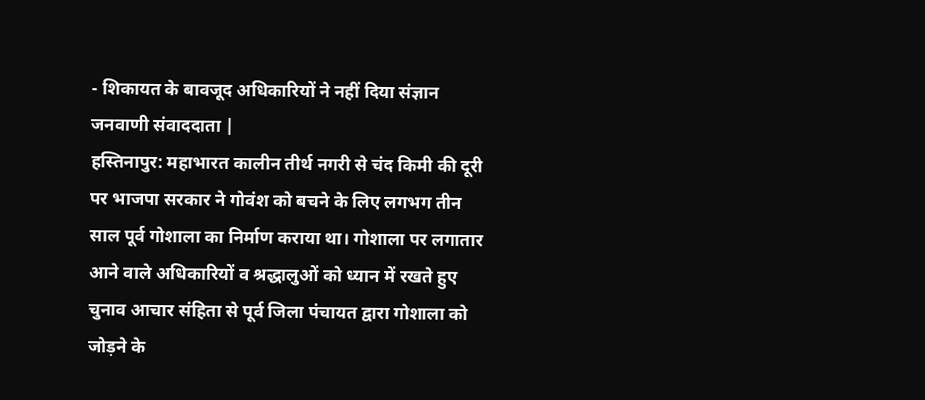- शिकायत के बावजूद अधिकारियों ने नहीं दिया संज्ञान
जनवाणी संवाददाता |
हस्तिनापुर: महाभारत कालीन तीर्थ नगरी से चंद किमी की दूरी पर भाजपा सरकार ने गोवंश को बचने के लिए लगभग तीन साल पूर्व गोशाला का निर्माण कराया था। गोशाला पर लगातार आने वाले अधिकारियों व श्रद्धालुओं को ध्यान में रखते हुए चुनाव आचार संहिता से पूर्व जिला पंचायत द्वारा गोशाला को जोड़ने के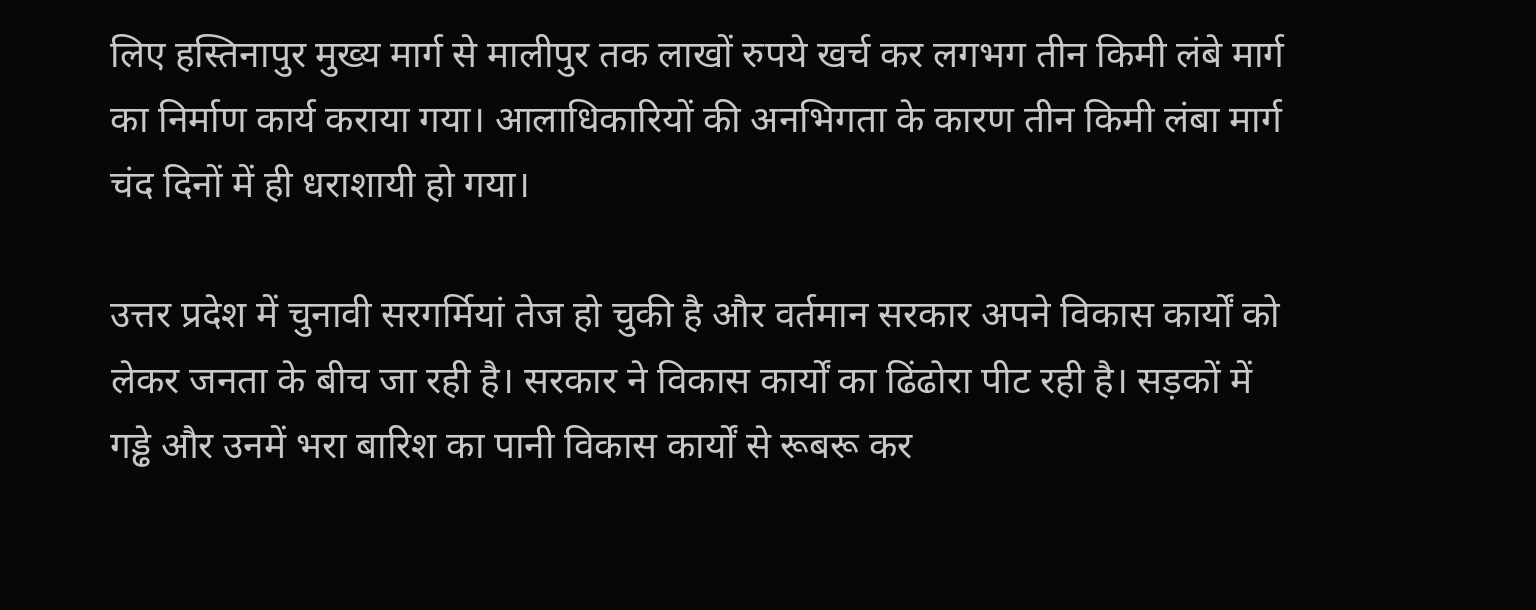लिए हस्तिनापुर मुख्य मार्ग से मालीपुर तक लाखों रुपये खर्च कर लगभग तीन किमी लंबे मार्ग का निर्माण कार्य कराया गया। आलाधिकारियों की अनभिगता के कारण तीन किमी लंबा मार्ग चंद दिनों में ही धराशायी हो गया।

उत्तर प्रदेश में चुनावी सरगर्मियां तेज हो चुकी है और वर्तमान सरकार अपने विकास कार्यों को लेकर जनता के बीच जा रही है। सरकार ने विकास कार्यों का ढिंढोरा पीट रही है। सड़कों में गड्ढे और उनमें भरा बारिश का पानी विकास कार्यों से रूबरू कर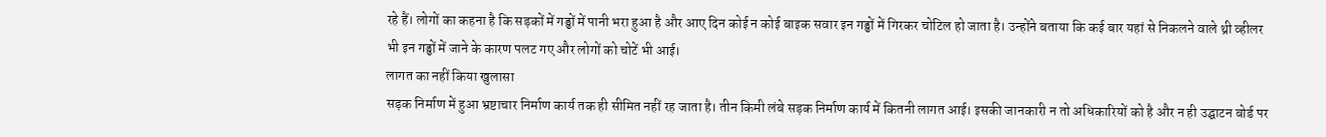रहे हैं। लोगों का कहना है कि सड़कों में गड्ढों में पानी भरा हुआ है और आए दिन कोई न कोई बाइक सवार इन गड्ढों में गिरकर चोटिल हो जाता है। उन्होंने बताया कि कई बार यहां से निकलने वाले थ्री व्हीलर भी इन गड्ढों में जाने के कारण पलट गए और लोगों को चोटें भी आई।
लागत का नहीं किया खुलासा
सड़क निर्माण में हुआ भ्रष्टाचार निर्माण कार्य तक ही सीमित नहीं रह जाता है। तीन किमी लंबे सड़क निर्माण कार्य में कितनी लागत आई। इसकी जानकारी न तो अधिकारियों को है और न ही उद्घाटन बोर्ड पर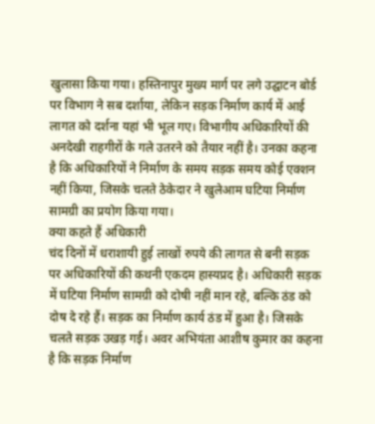खुलासा किया गया। हस्तिनापुर मुख्य मार्ग पर लगे उद्घाटन बोर्ड पर विभाग ने सब दर्शाया, लेकिन सड़क निर्माण कार्य में आई लागत को दर्शना यहां भी भूल गए। विभागीय अधिकारियों की अनदेखी राहगीरों के गले उतरने को तैयार नहीं है। उनका कहना है कि अधिकारियों ने निर्माण के समय सड़क समय कोई एक्शन नहीं किया, जिसके चलते ठेकेदार ने खुलेआम घटिया निर्माण सामग्री का प्रयोग किया गया।
क्या कहते हैं अधिकारी
चंद दिनों में धराशायी हुई लाखों रुपये की लागत से बनी सड़क पर अधिकारियों की कथनी एकदम हास्यप्रद है। अधिकारी सड़क में घटिया निर्माण सामग्री को दोषी नहीं मान रहे, बल्कि ठंड को दोष दे रहे हैं। सड़क का निर्माण कार्य ठंड में हुआ है। जिसके चलते सड़क उखड़ गई। अवर अभियंता आशीष कुमार का कहना है कि सड़क निर्माण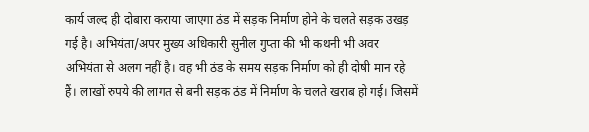कार्य जल्द ही दोबारा कराया जाएगा ठंड में सड़क निर्माण होने के चलते सड़क उखड़ गई है। अभियंता/अपर मुख्य अधिकारी सुनील गुप्ता की भी कथनी भी अवर अभियंता से अलग नहीं है। वह भी ठंड के समय सड़क निर्माण को ही दोषी मान रहे हैं। लाखों रुपये की लागत से बनी सड़क ठंड में निर्माण के चलते खराब हो गई। जिसमें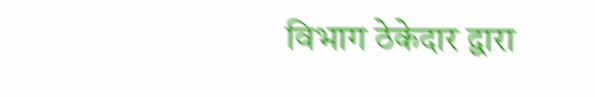विभाग ठेकेदार द्वारा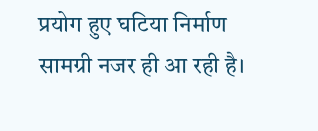प्रयोग हुए घटिया निर्माण सामग्री नजर ही आ रही है।